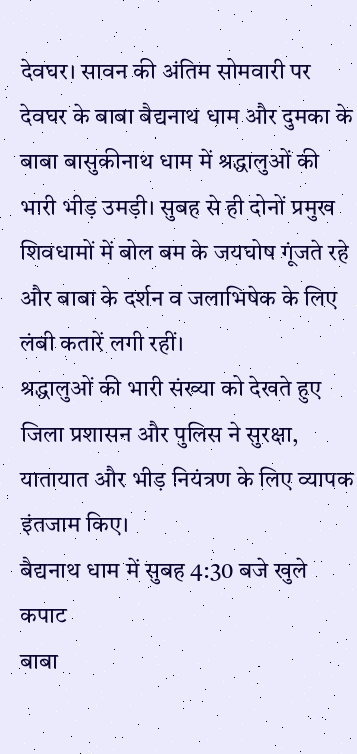देवघर। सावन की अंतिम सोमवारी पर देवघर के बाबा बैद्यनाथ धाम और दुमका के बाबा बासुकीनाथ धाम में श्रद्धालुओं की भारी भीड़ उमड़ी। सुबह से ही दोनों प्रमुख शिवधामों में बोल बम के जयघोष गूंजते रहे और बाबा के दर्शन व जलाभिषेक के लिए लंबी कतारें लगी रहीं।
श्रद्धालुओं की भारी संख्या को देखते हुए जिला प्रशासन और पुलिस ने सुरक्षा, यातायात और भीड़ नियंत्रण के लिए व्यापक इंतजाम किए।
बैद्यनाथ धाम में सुबह 4:30 बजे खुले कपाट
बाबा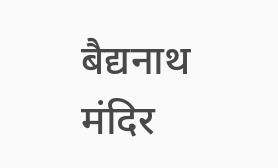बैद्यनाथ मंदिर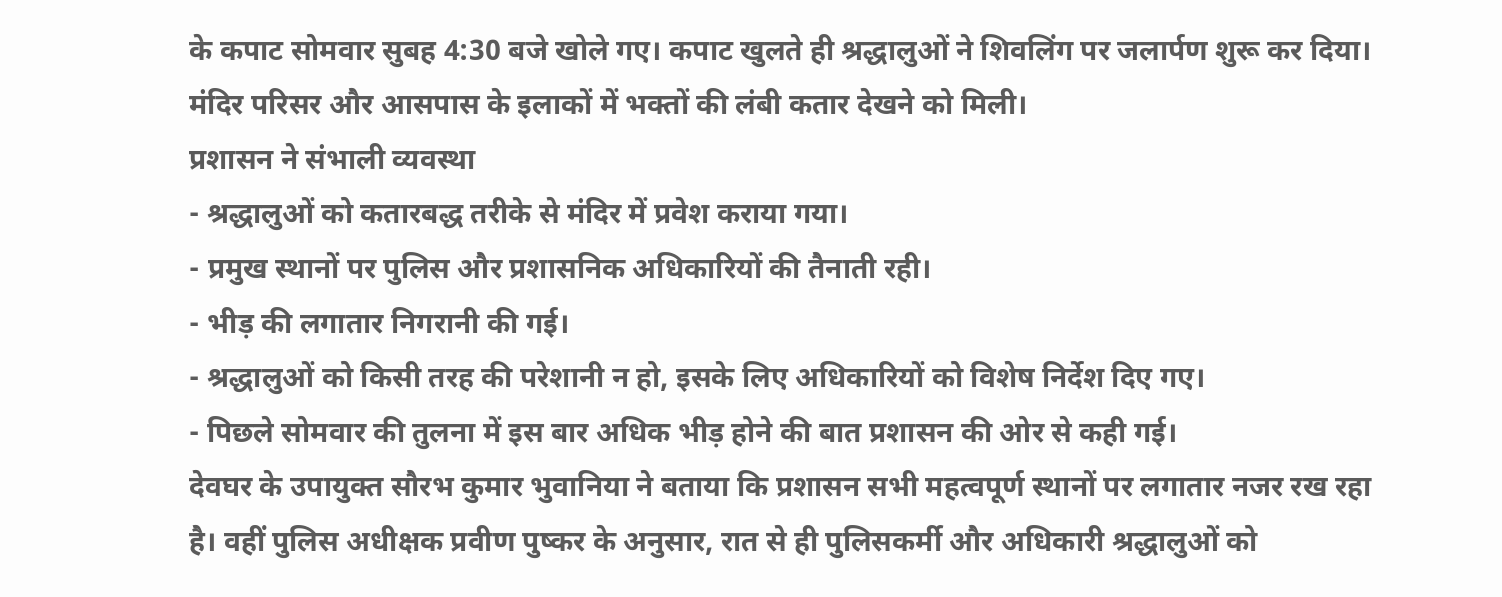के कपाट सोमवार सुबह 4:30 बजे खोले गए। कपाट खुलते ही श्रद्धालुओं ने शिवलिंग पर जलार्पण शुरू कर दिया। मंदिर परिसर और आसपास के इलाकों में भक्तों की लंबी कतार देखने को मिली।
प्रशासन ने संभाली व्यवस्था
- श्रद्धालुओं को कतारबद्ध तरीके से मंदिर में प्रवेश कराया गया।
- प्रमुख स्थानों पर पुलिस और प्रशासनिक अधिकारियों की तैनाती रही।
- भीड़ की लगातार निगरानी की गई।
- श्रद्धालुओं को किसी तरह की परेशानी न हो, इसके लिए अधिकारियों को विशेष निर्देश दिए गए।
- पिछले सोमवार की तुलना में इस बार अधिक भीड़ होने की बात प्रशासन की ओर से कही गई।
देवघर के उपायुक्त सौरभ कुमार भुवानिया ने बताया कि प्रशासन सभी महत्वपूर्ण स्थानों पर लगातार नजर रख रहा है। वहीं पुलिस अधीक्षक प्रवीण पुष्कर के अनुसार, रात से ही पुलिसकर्मी और अधिकारी श्रद्धालुओं को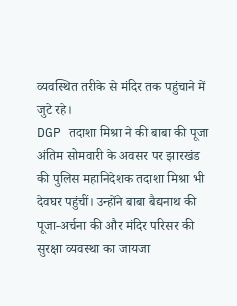व्यवस्थित तरीके से मंदिर तक पहुंचाने में जुटे रहे।
DGP तदाशा मिश्रा ने की बाबा की पूजा
अंतिम सोमवारी के अवसर पर झारखंड की पुलिस महानिदेशक तदाशा मिश्रा भी देवघर पहुंचीं। उन्होंने बाबा बैद्यनाथ की पूजा-अर्चना की और मंदिर परिसर की सुरक्षा व्यवस्था का जायजा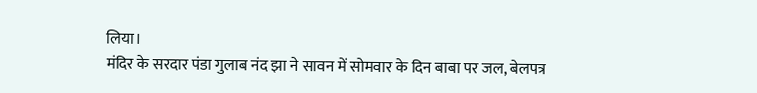लिया।
मंदिर के सरदार पंडा गुलाब नंद झा ने सावन में सोमवार के दिन बाबा पर जल, बेलपत्र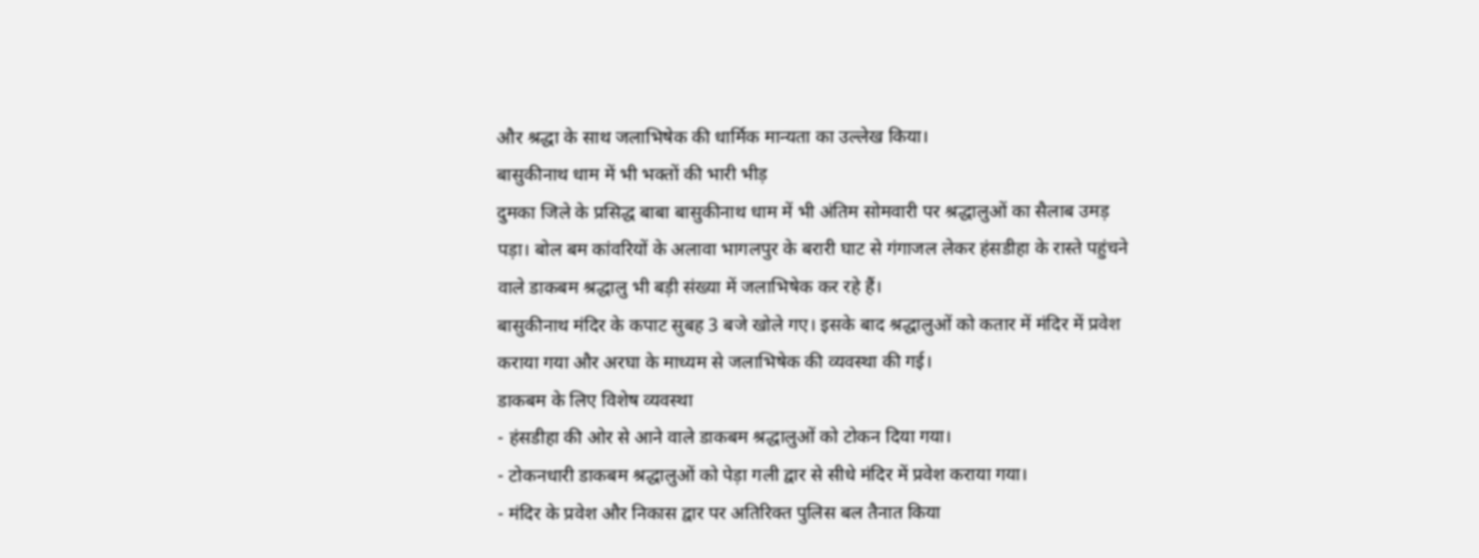और श्रद्धा के साथ जलाभिषेक की धार्मिक मान्यता का उल्लेख किया।
बासुकीनाथ धाम में भी भक्तों की भारी भीड़
दुमका जिले के प्रसिद्ध बाबा बासुकीनाथ धाम में भी अंतिम सोमवारी पर श्रद्धालुओं का सैलाब उमड़ पड़ा। बोल बम कांवरियों के अलावा भागलपुर के बरारी घाट से गंगाजल लेकर हंसडीहा के रास्ते पहुंचने वाले डाकबम श्रद्धालु भी बड़ी संख्या में जलाभिषेक कर रहे हैं।
बासुकीनाथ मंदिर के कपाट सुबह 3 बजे खोले गए। इसके बाद श्रद्धालुओं को कतार में मंदिर में प्रवेश कराया गया और अरघा के माध्यम से जलाभिषेक की व्यवस्था की गई।
डाकबम के लिए विशेष व्यवस्था
- हंसडीहा की ओर से आने वाले डाकबम श्रद्धालुओं को टोकन दिया गया।
- टोकनधारी डाकबम श्रद्धालुओं को पेड़ा गली द्वार से सीधे मंदिर में प्रवेश कराया गया।
- मंदिर के प्रवेश और निकास द्वार पर अतिरिक्त पुलिस बल तैनात किया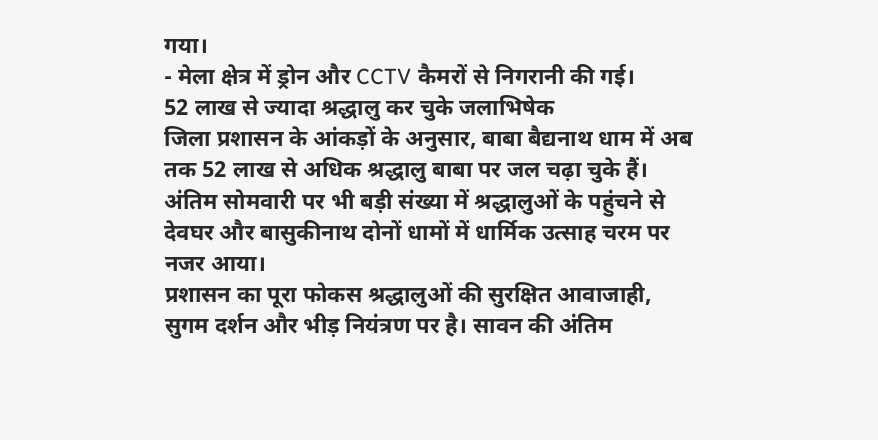गया।
- मेला क्षेत्र में ड्रोन और CCTV कैमरों से निगरानी की गई।
52 लाख से ज्यादा श्रद्धालु कर चुके जलाभिषेक
जिला प्रशासन के आंकड़ों के अनुसार, बाबा बैद्यनाथ धाम में अब तक 52 लाख से अधिक श्रद्धालु बाबा पर जल चढ़ा चुके हैं। अंतिम सोमवारी पर भी बड़ी संख्या में श्रद्धालुओं के पहुंचने से देवघर और बासुकीनाथ दोनों धामों में धार्मिक उत्साह चरम पर नजर आया।
प्रशासन का पूरा फोकस श्रद्धालुओं की सुरक्षित आवाजाही, सुगम दर्शन और भीड़ नियंत्रण पर है। सावन की अंतिम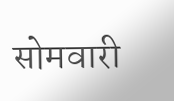सोमवारी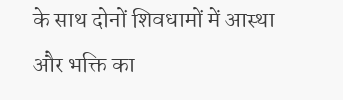के साथ दोनों शिवधामों में आस्था और भक्ति का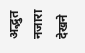अद्भुत नजारा देखने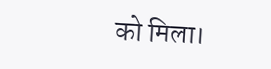को मिला।